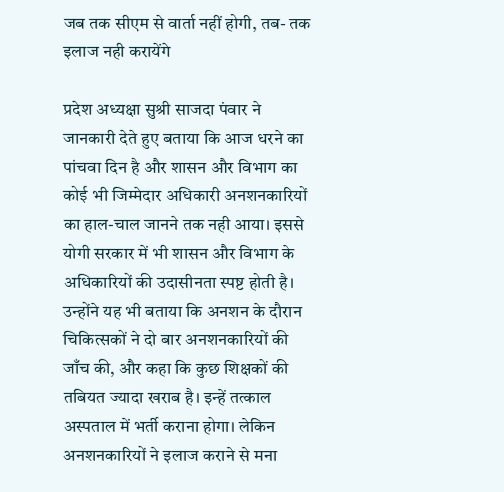जब तक सीएम से वार्ता नहीं होगी, तब- तक इलाज नही करायेंगे

प्रदेश अध्यक्षा सुश्री साजदा पंवार ने जानकारी देते हुए बताया कि आज धरने का पांचवा दिन है और शासन और विभाग का कोई भी जिम्मेदार अधिकारी अनशनकारियों का हाल-चाल जानने तक नही आया। इससे योगी सरकार में भी शासन और विभाग के अधिकारियों की उदासीनता स्पष्ट होती है।
उन्होंने यह भी बताया कि अनशन के दौरान चिकित्सकों ने दो बार अनशनकारियों की जाँच की, और कहा कि कुछ शिक्षकों की तबियत ज्यादा खराब है। इन्हें तत्काल अस्पताल में भर्ती कराना होगा। लेकिन अनशनकारियों ने इलाज कराने से मना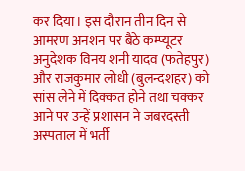कर दिया। इस दौरान तीन दिन से आमरण अनशन पर बैठे कम्प्यूटर अनुदेशक विनय शनी यादव (फतेहपुर) और राजकुमार लोधी (बुलन्दशहर) को सांस लेने में दिक्कत होने तथा चक्कर आने पर उन्हें प्रशासन ने जबरदस्ती अस्पताल में भर्ती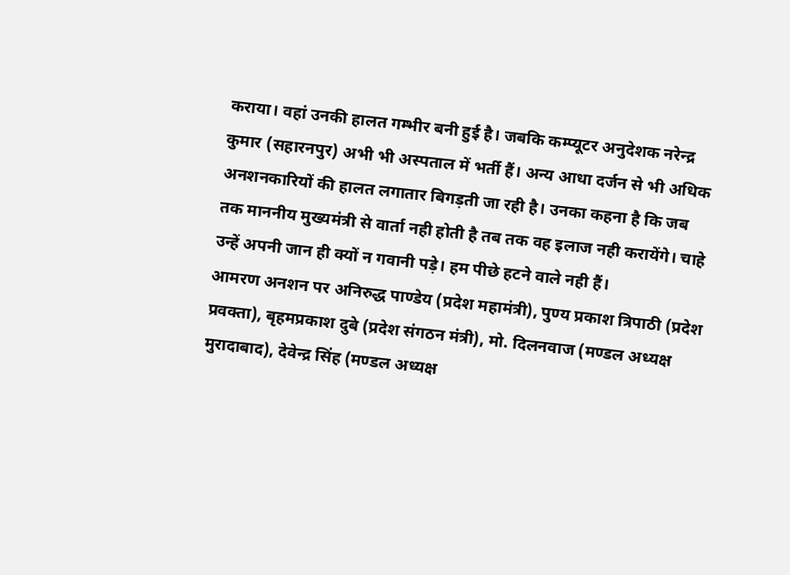कराया। वहां उनकी हालत गम्भीर बनी हुई है। जबकि कम्प्यूटर अनुदेशक नरेन्द्र कुमार (सहारनपुर) अभी भी अस्पताल में भर्ती हैं। अन्य आधा दर्जन से भी अधिक अनशनकारियों की हालत लगातार बिगड़ती जा रही है। उनका कहना है कि जब तक माननीय मुख्यमंत्री से वार्ता नही होती है तब तक वह इलाज नही करायेंगे। चाहे उन्हें अपनी जान ही क्यों न गवानी पड़े। हम पीछे हटने वाले नही हैं।
आमरण अनशन पर अनिरुद्ध पाण्डेय (प्रदेश महामंत्री), पुण्य प्रकाश त्रिपाठी (प्रदेश प्रवक्ता), बृहमप्रकाश दुबे (प्रदेश संगठन मंत्री), मो. दिलनवाज (मण्डल अध्यक्ष मुरादाबाद), देवेन्द्र सिंह (मण्डल अध्यक्ष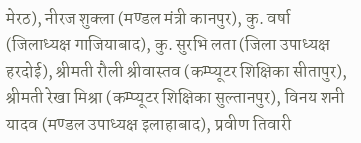मेरठ), नीरज शुक्ला (मण्डल मंत्री कानपुर), कु. वर्षा (जिलाध्यक्ष गाजियाबाद), कु. सुरभि लता (जिला उपाध्यक्ष हरदोई), श्रीमती रौली श्रीवास्तव (कम्प्यूटर शिक्षिका सीतापुर), श्रीमती रेखा मिश्रा (कम्प्यूटर शिक्षिका सुल्तानपुर), विनय शनी यादव (मण्डल उपाध्यक्ष इलाहाबाद), प्रवीण तिवारी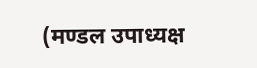(मण्डल उपाध्यक्ष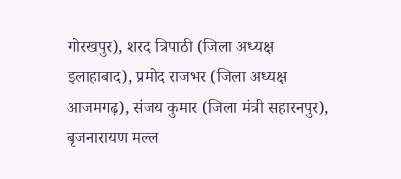गोरखपुर), शरद त्रिपाठी (जिला अध्यक्ष इलाहाबाद), प्रमोद राजभर (जिला अध्यक्ष आजमगढ़), संजय कुमार (जिला मंत्री सहारनपुर), बृजनारायण मल्ल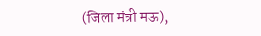(जिला मंत्री मऊ),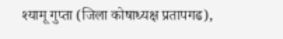श्यामू गुप्ता (जिला कोषाध्यक्ष प्रतापगढ),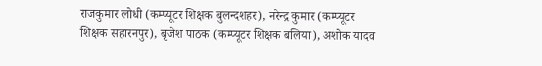राजकुमार लोधी (कम्प्यूटर शिक्षक बुलन्दशहर), नरेन्द्र कुमार (कम्प्यूटर शिक्षक सहारनपुर), बृजेश पाठक (कम्प्यूटर शिक्षक बलिया), अशोक यादव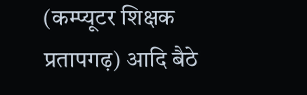(कम्प्यूटर शिक्षक प्रतापगढ़) आदि बैठे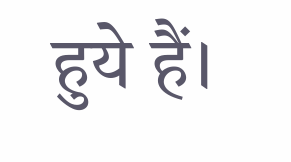हुये हैं।